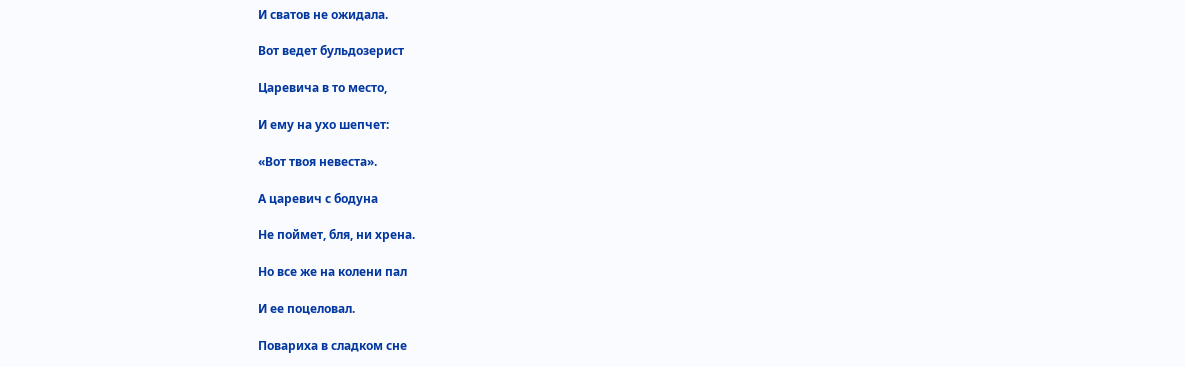И сватов не ожидала.

Вот ведет бульдозерист

Царевича в то место,

И ему на ухо шепчет:

«Вот твоя невеста».

А царевич с бодуна

Не поймет, бля, ни хрена.

Но все же на колени пал

И ее поцеловал.

Повариха в сладком сне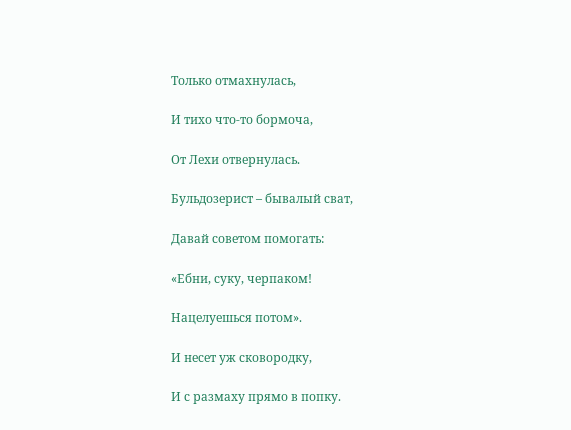Только отмахнулась,

И тихо что-то бормоча,

От Лехи отвернулась.

Бульдозерист – бывалый сват,

Давай советом помогать:

«Ебни, суку, черпаком!

Нацелуешься потом».

И несет уж сковородку,

И с размаху прямо в попку.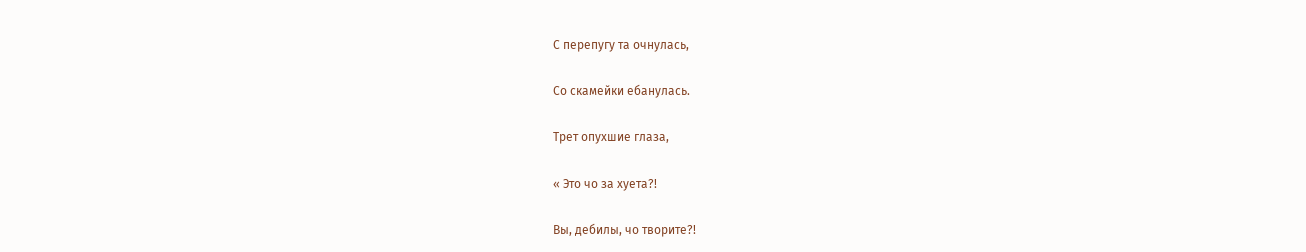С перепугу та очнулась,

Со скамейки ебанулась.

Трет опухшие глаза,

« Это чо за хуета?!

Вы, дебилы, чо творите?!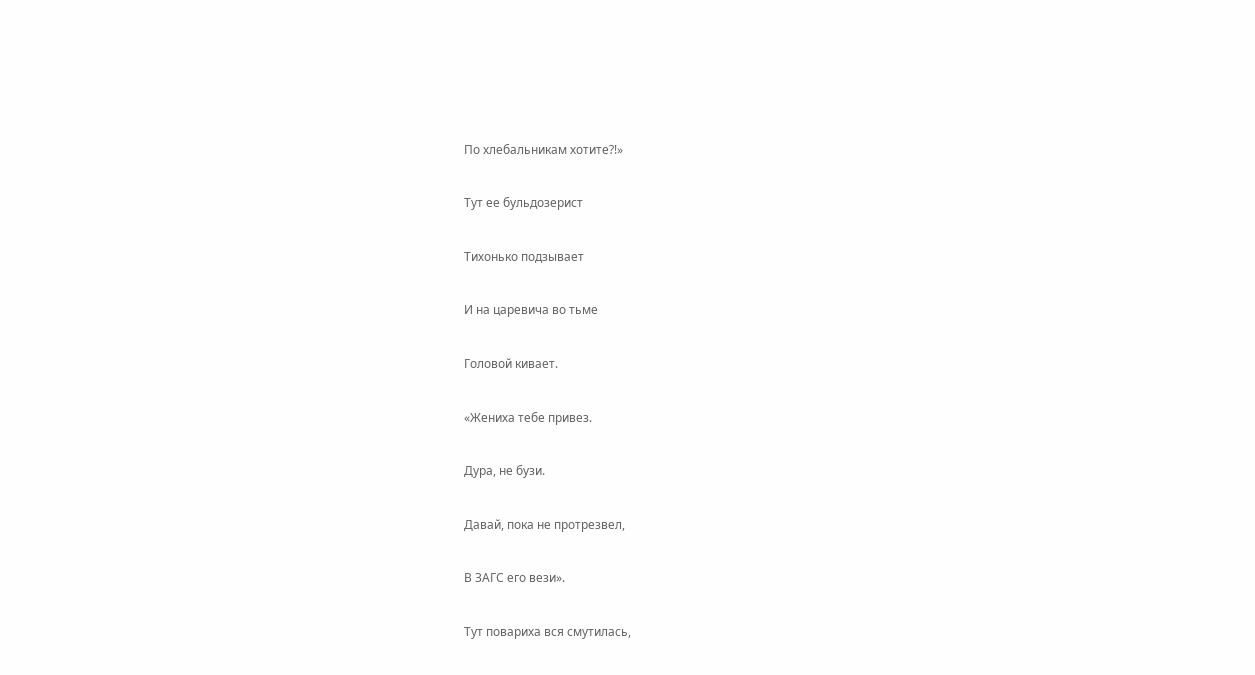По хлебальникам хотите?!»

Тут ее бульдозерист

Тихонько подзывает

И на царевича во тьме

Головой кивает.

«Жениха тебе привез.

Дура, не бузи.

Давай, пока не протрезвел,

В ЗАГС его вези».

Тут повариха вся смутилась,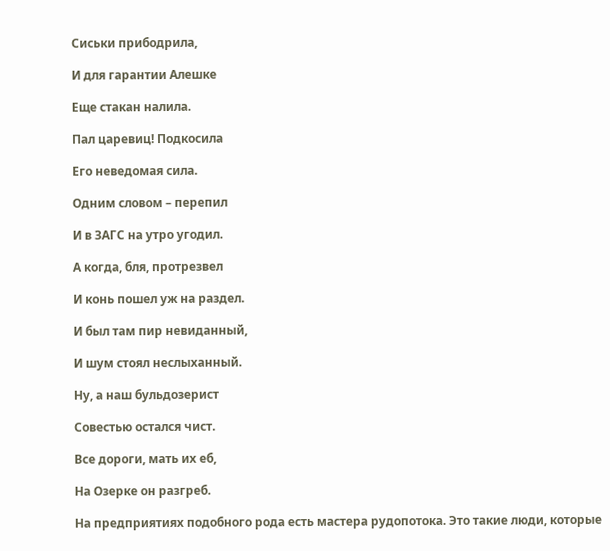Сиськи прибодрила,

И для гарантии Алешке

Еще стакан налила.

Пал царевиц! Подкосила

Его неведомая сила.

Одним словом – перепил

И в ЗАГС на утро угодил.

А когда, бля, протрезвел

И конь пошел уж на раздел.

И был там пир невиданный,

И шум стоял неслыханный.

Ну, а наш бульдозерист

Совестью остался чист.

Все дороги, мать их еб,

На Озерке он разгреб.

На предприятиях подобного рода есть мастера рудопотока. Это такие люди, которые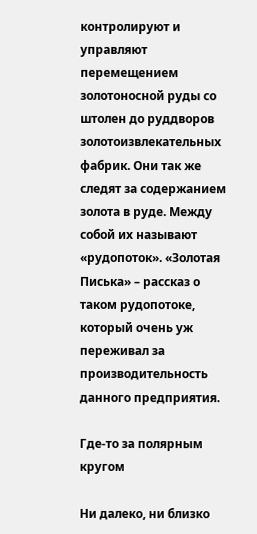контролируют и управляют перемещением золотоносной руды со штолен до руддворов золотоизвлекательных фабрик. Они так же следят за содержанием золота в руде. Между собой их называют «рудопоток». «Золотая Писька» – рассказ о таком рудопотоке, который очень уж переживал за производительность данного предприятия.

Где-то за полярным кругом

Ни далеко, ни близко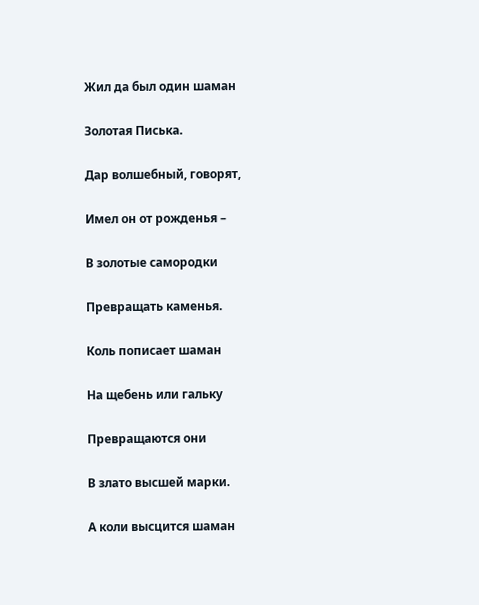Жил да был один шаман

Золотая Писька.

Дар волшебный, говорят,

Имел он от рожденья –

В золотые самородки

Превращать каменья.

Коль пописает шаман

На щебень или гальку

Превращаются они

В злато высшей марки.

А коли высцится шаман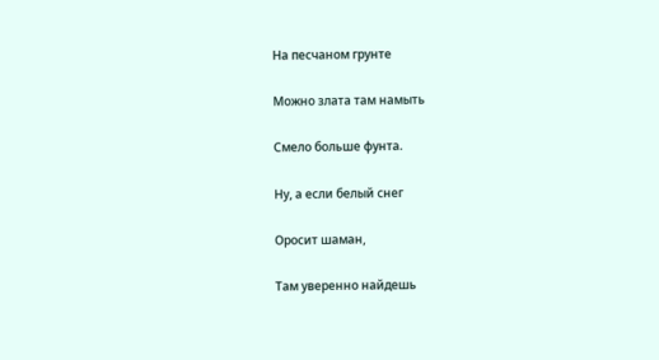На песчаном грунте

Можно злата там намыть

Смело больше фунта.

Ну, а если белый снег

Оросит шаман,

Там уверенно найдешь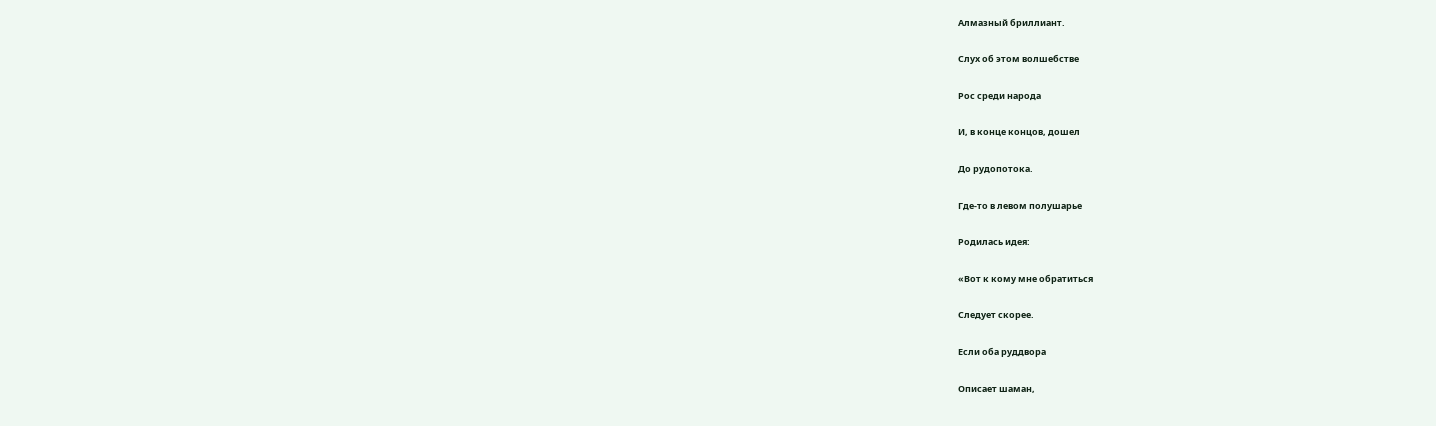Алмазный бриллиант.

Слух об этом волшебстве

Рос среди народа

И, в конце концов, дошел

До рудопотока.

Где-то в левом полушарье

Родилась идея:

«Вот к кому мне обратиться

Следует скорее.

Если оба руддвора

Описает шаман,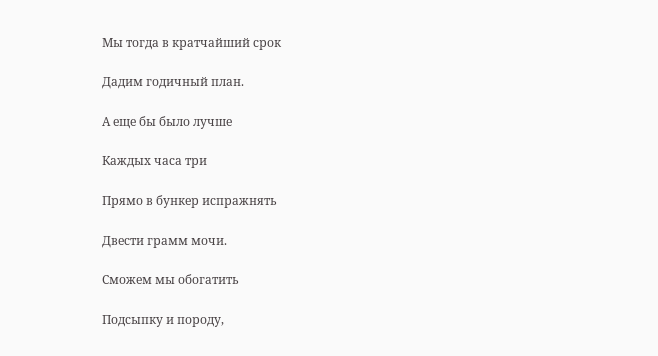Мы тогда в кратчайший срок

Дадим годичный план.

А еще бы было лучше

Каждых часа три

Прямо в бункер испражнять

Двести грамм мочи.

Сможем мы обогатить

Подсыпку и породу,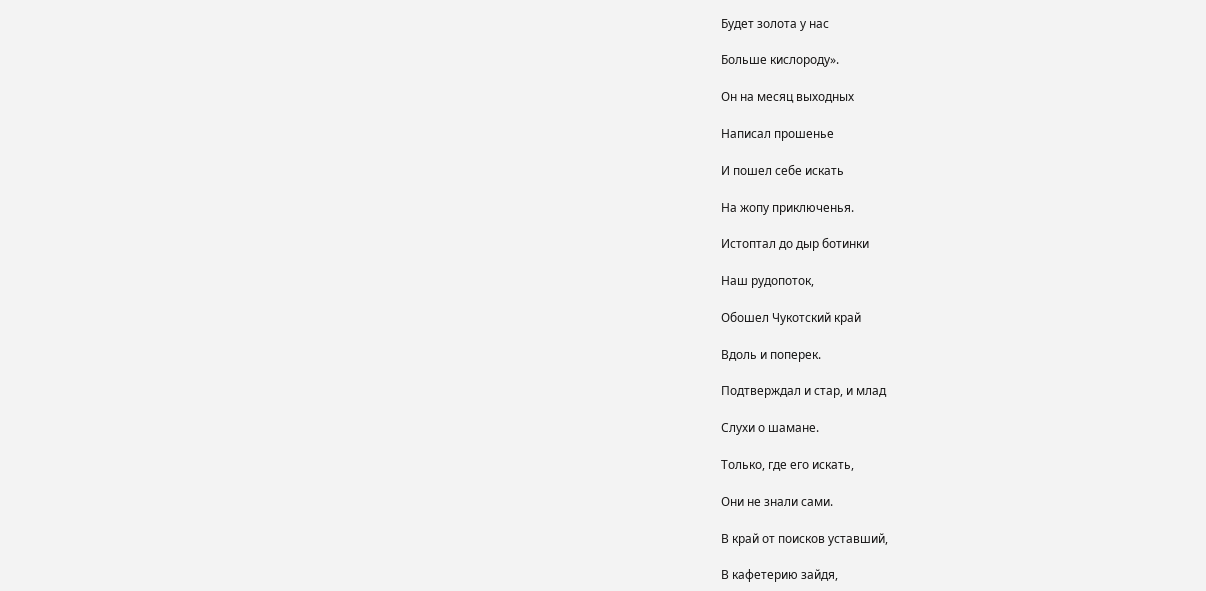Будет золота у нас

Больше кислороду».

Он на месяц выходных

Написал прошенье

И пошел себе искать

На жопу приключенья.

Истоптал до дыр ботинки

Наш рудопоток,

Обошел Чукотский край

Вдоль и поперек.

Подтверждал и стар, и млад

Слухи о шамане.

Только, где его искать,

Они не знали сами.

В край от поисков уставший,

В кафетерию зайдя,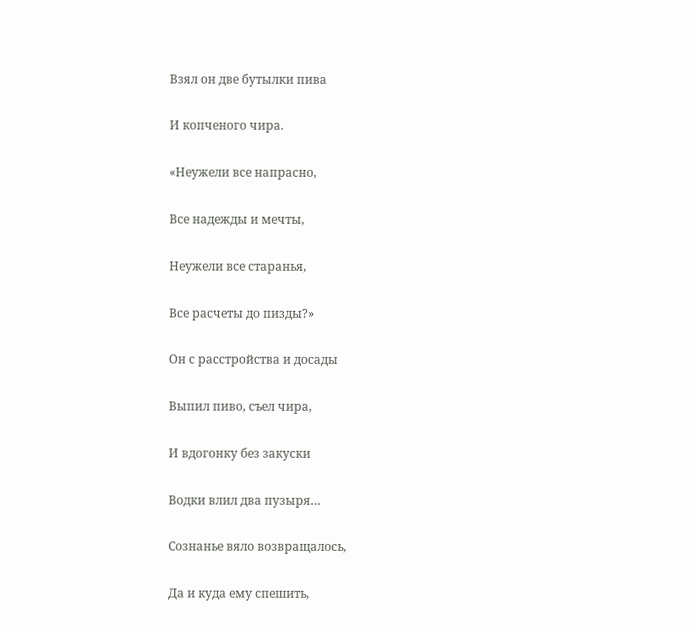Взял он две бутылки пива

И копченого чира.

«Неужели все напрасно,

Все надежды и мечты,

Неужели все старанья,

Все расчеты до пизды?»

Он с расстройства и досады

Выпил пиво, съел чира,

И вдогонку без закуски

Водки влил два пузыря…

Сознанье вяло возвращалось,

Да и куда ему спешить,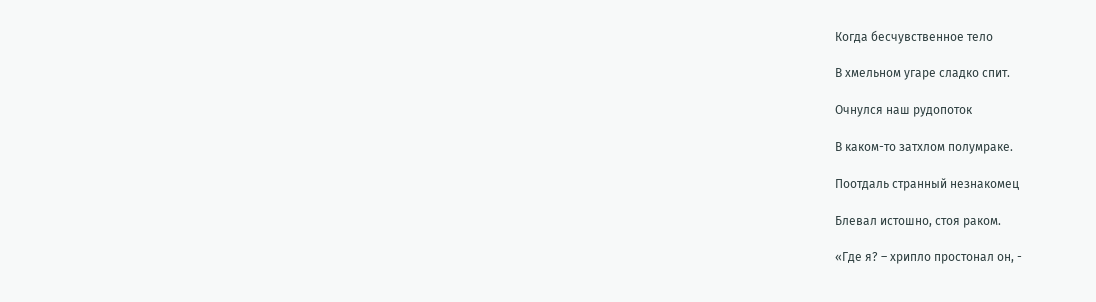Когда бесчувственное тело

В хмельном угаре сладко спит.

Очнулся наш рудопоток

В каком-то затхлом полумраке.

Поотдаль странный незнакомец

Блевал истошно, стоя раком.

«Где я? – хрипло простонал он, -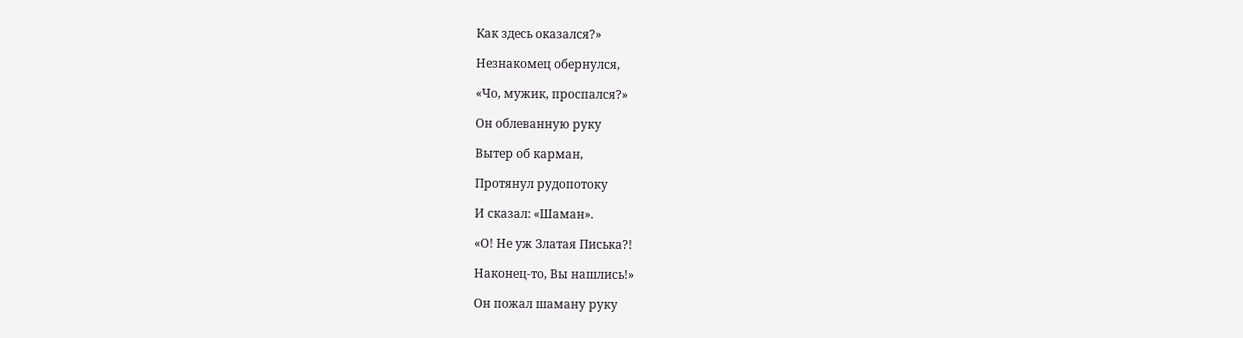Как здесь оказался?»

Незнакомец обернулся,

«Чо, мужик, проспался?»

Он облеванную руку

Вытер об карман,

Протянул рудопотоку

И сказал: «Шаман».

«О! Не уж Златая Писька?!

Наконец-то, Вы нашлись!»

Он пожал шаману руку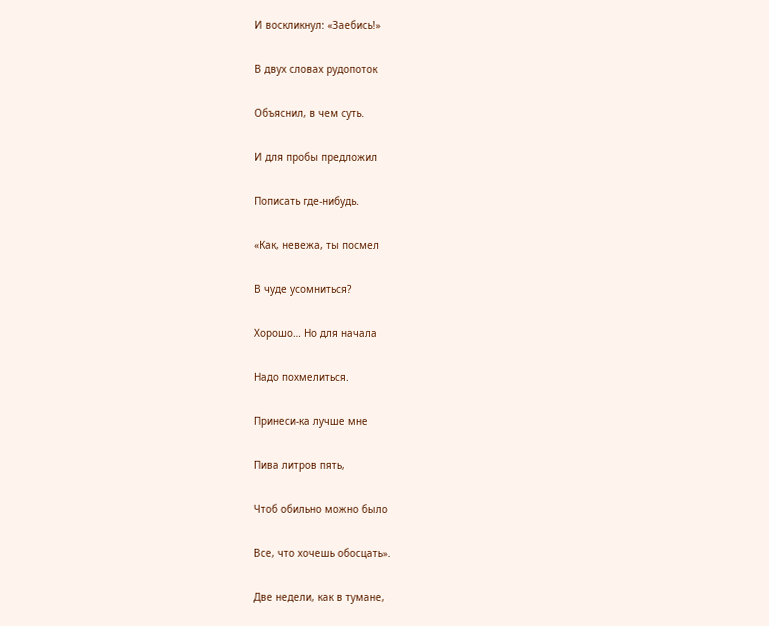И воскликнул: «Заебись!»

В двух словах рудопоток

Объяснил, в чем суть.

И для пробы предложил

Пописать где-нибудь.

«Как, невежа, ты посмел

В чуде усомниться?

Хорошо… Но для начала

Надо похмелиться.

Принеси-ка лучше мне

Пива литров пять,

Чтоб обильно можно было

Все, что хочешь обосцать».

Две недели, как в тумане,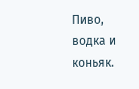Пиво, водка и коньяк.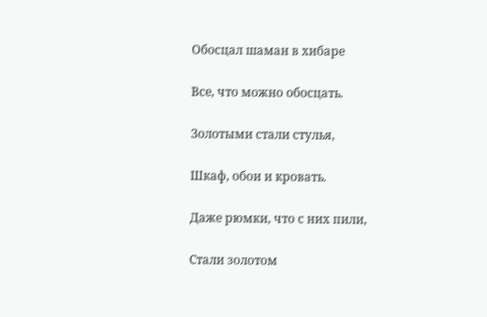Обосцал шаман в хибаре

Все, что можно обосцать.

Золотыми стали стулья,

Шкаф, обои и кровать.

Даже рюмки, что с них пили,

Стали золотом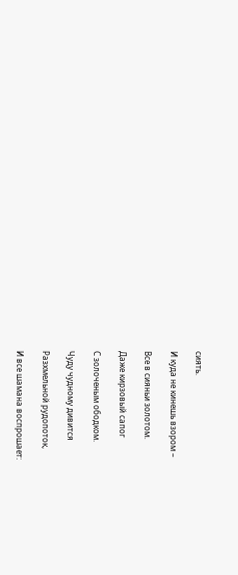сиять.

И куда не кинешь взором –

Все в сияньи золотом.

Даже кирзовый сапог

С золоченым ободком.

Чуду чудному дивится

Разхмельной рудопоток,

И все шамана воспрошает: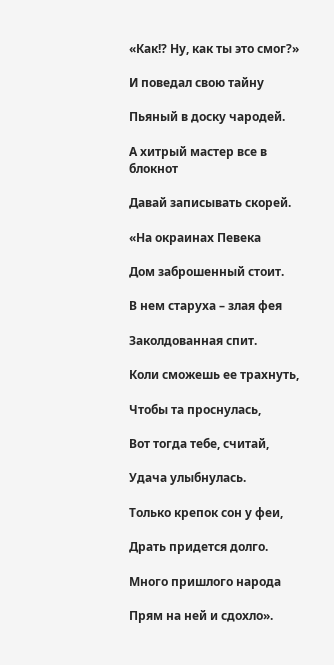«Как!? Ну, как ты это смог?»

И поведал свою тайну

Пьяный в доску чародей.

А хитрый мастер все в блокнот

Давай записывать скорей.

«На окраинах Певека

Дом заброшенный стоит.

В нем старуха – злая фея

Заколдованная спит.

Коли сможешь ее трахнуть,

Чтобы та проснулась,

Вот тогда тебе, считай,

Удача улыбнулась.

Только крепок сон у феи,

Драть придется долго.

Много пришлого народа

Прям на ней и сдохло».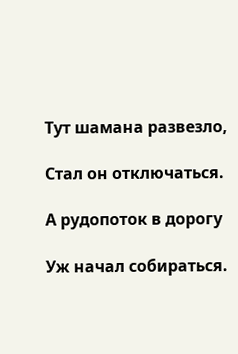Тут шамана развезло,

Стал он отключаться.

А рудопоток в дорогу

Уж начал собираться.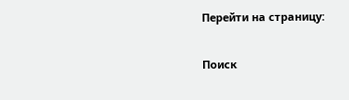Перейти на страницу:

Поиск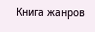Книга жанров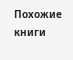Похожие книги